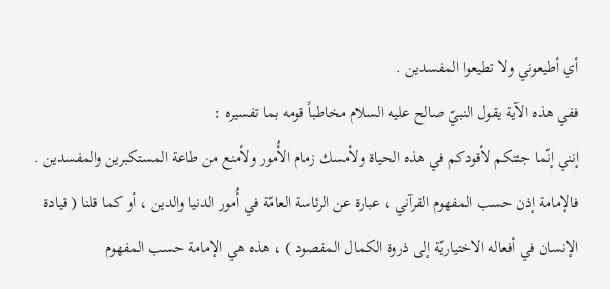أي أطيعوني ولا تطيعوا المفسدين .
ففي هذه الآية يقول النبيّ صالح عليه السلام مخاطباً قومه بما تفسيره :
إنني إنّما جئتكم لأقودكم في هذه الحياة ولأمسك زمام الأُمور ولأمنع من طاعة المستكبرين والمفسدين .
فالإمامة إذن حسب المفهوم القرآني ، عبارة عن الرئاسة العامّة في أُمور الدنيا والدين ، أو كما قلنا ( قيادة الإنسان في أفعاله الاختياريّة إلى ذروة الكمال المقصود ) ، هذه هي الإمامة حسب المفهوم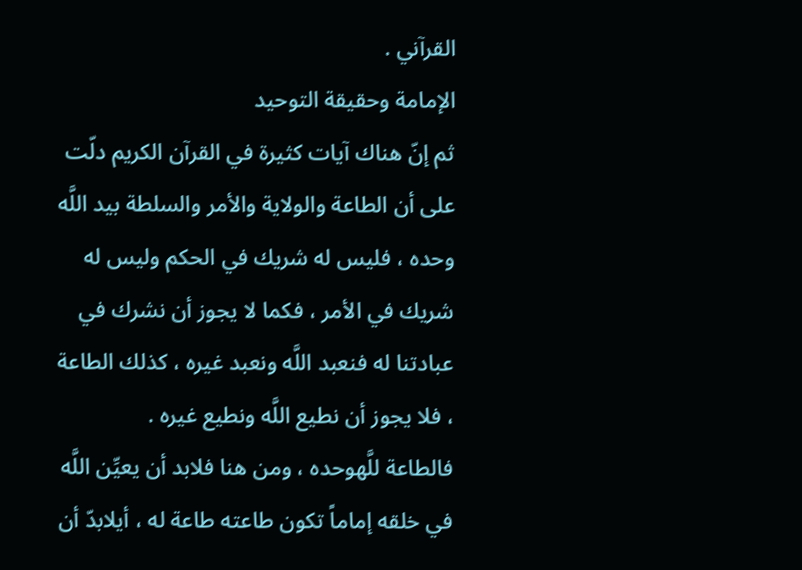القرآني .
الإمامة وحقيقة التوحيد
ثم إنّ هناك آيات كثيرة في القرآن الكريم دلّت على أن الطاعة والولاية والأمر والسلطة بيد اللَّه وحده ، فليس له شريك في الحكم وليس له شريك في الأمر ، فكما لا يجوز أن نشرك في عبادتنا له فنعبد اللَّه ونعبد غيره ، كذلك الطاعة ، فلا يجوز أن نطيع اللَّه ونطيع غيره .
فالطاعة للَّهوحده ، ومن هنا فلابد أن يعيِّن اللَّه في خلقه إماماً تكون طاعته طاعة له ، أيلابدّ أن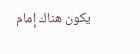يكون هناك إمام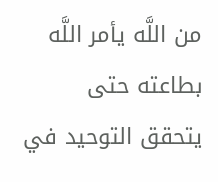من اللَّه يأمر اللَّه بطاعته حتى يتحقق التوحيد في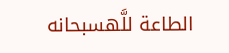الطاعة للَّهسبحانه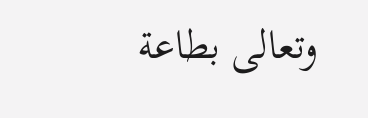وتعالى بطاعة